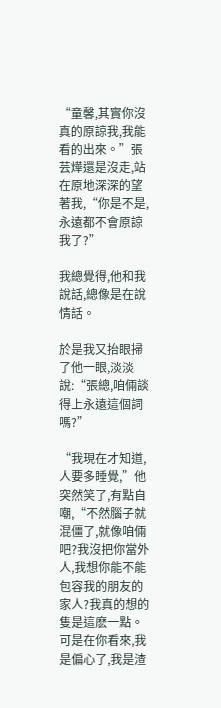“童馨,其實你沒真的原諒我,我能看的出來。”張芸燁還是沒走,站在原地深深的望著我,“你是不是,永遠都不會原諒我了?”

我總覺得,他和我說話,總像是在說情話。

於是我又抬眼掃了他一眼,淡淡說:“張總,咱倆談得上永遠這個詞嗎?”

“我現在才知道,人要多睡覺,”他突然笑了,有點自嘲,“不然腦子就混僵了,就像咱倆吧?我沒把你當外人,我想你能不能包容我的朋友的家人?我真的想的隻是這麽一點。可是在你看來,我是偏心了,我是渣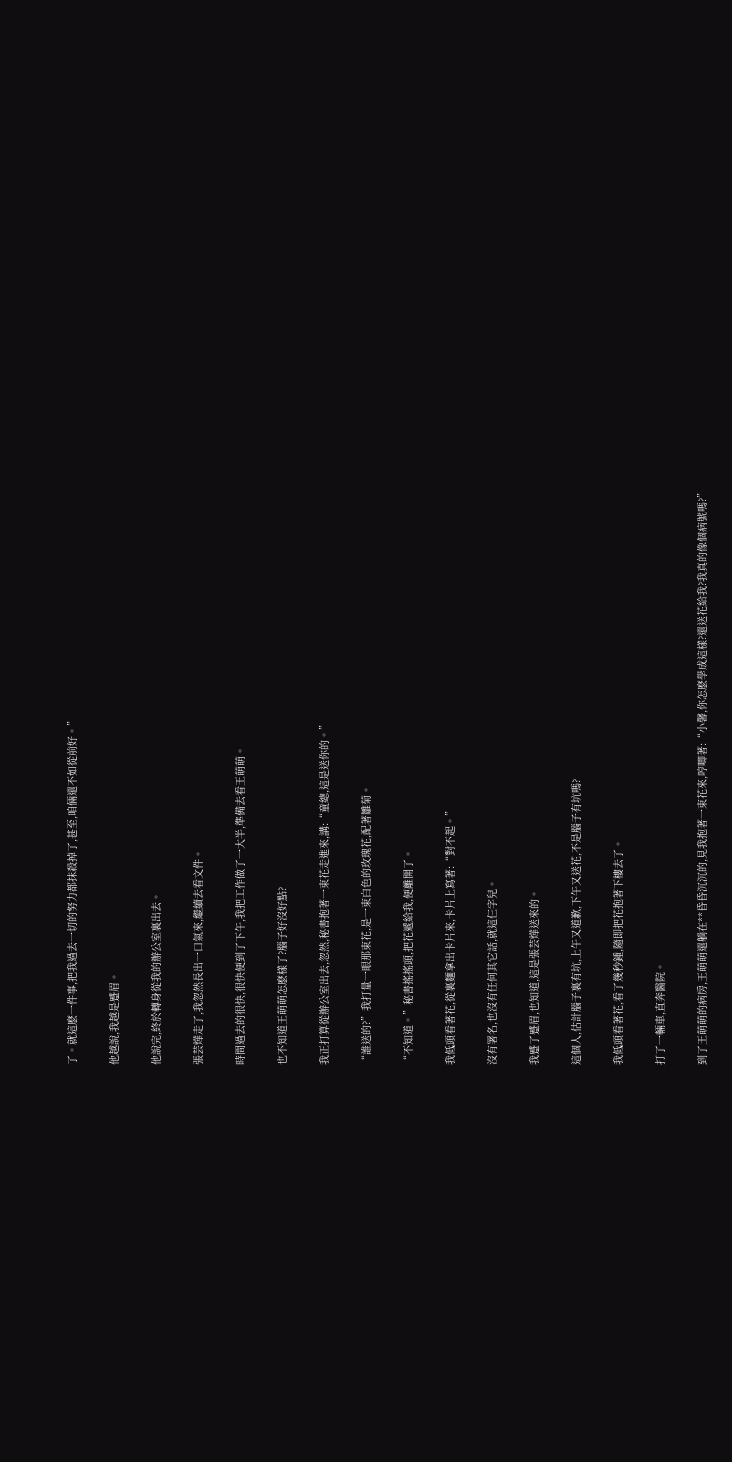了。就這麽一件事,把我過去一切的努力都抹殺掉了,甚至,咱倆還不如從前好。”

他越說,我越是蹙眉。

他說完,終於轉身從我的辦公室裏出去。

張芸燁走了,我忽然長出一口氣來,繼續去看文件。

時間過去的很快,很快便到了下午,我把工作做了一大半,準備去看王萌萌。

也不知道王萌萌怎麽樣了?腦子好沒好點?

我正打算從辦公室出去,忽然,秘書抱著一束花走進來,講:“童總,這是送你的。”

“誰送的?”我打量一眼那束花,是一束白色的玫瑰花,配著雛菊。

“不知道。”秘書搖搖頭,把花遞給我,便離開了。

我低頭看著花,從裏麵拿出卡片來,卡片上寫著:“對不起。”

沒有署名,也沒有任何其它話,就這仨字兒。

我蹙了蹙眉,也知道,這是張芸燁送來的。

這個人,估計腦子裏有坑,上午又道歉,下午又送花,不是腦子有坑嗎?

我低頭看著花,看了幾秒鍾,隨即把花抱著下樓去了。

打了一輛車,直奔醫院。

到了王萌萌的病房,王萌萌還躺在**昏昏沉沉的,見我抱著一束花來,哼唧著:“小馨,你怎麽學成這樣?還送花給我?我真的像個病號嗎?”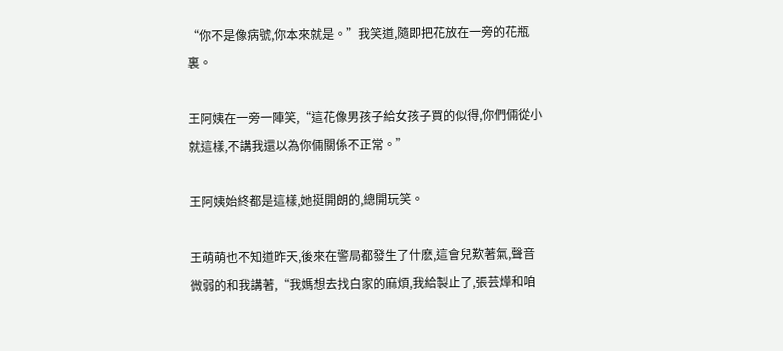“你不是像病號,你本來就是。”我笑道,隨即把花放在一旁的花瓶裏。

王阿姨在一旁一陣笑,“這花像男孩子給女孩子買的似得,你們倆從小就這樣,不講我還以為你倆關係不正常。”

王阿姨始終都是這樣,她挺開朗的,總開玩笑。

王萌萌也不知道昨天,後來在警局都發生了什麽,這會兒歎著氣,聲音微弱的和我講著,“我媽想去找白家的麻煩,我給製止了,張芸燁和咱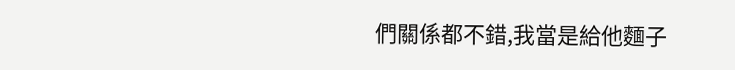們關係都不錯,我當是給他麵子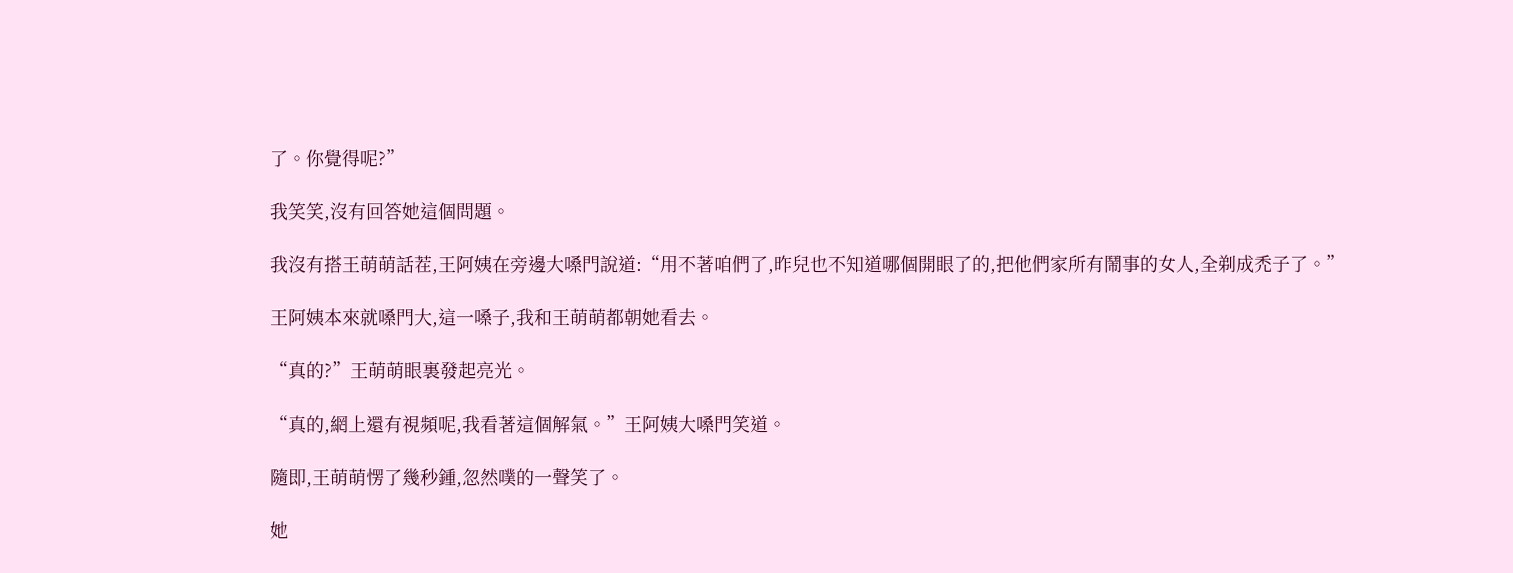了。你覺得呢?”

我笑笑,沒有回答她這個問題。

我沒有搭王萌萌話茬,王阿姨在旁邊大嗓門說道:“用不著咱們了,昨兒也不知道哪個開眼了的,把他們家所有鬧事的女人,全剃成禿子了。”

王阿姨本來就嗓門大,這一嗓子,我和王萌萌都朝她看去。

“真的?”王萌萌眼裏發起亮光。

“真的,網上還有視頻呢,我看著這個解氣。”王阿姨大嗓門笑道。

隨即,王萌萌愣了幾秒鍾,忽然噗的一聲笑了。

她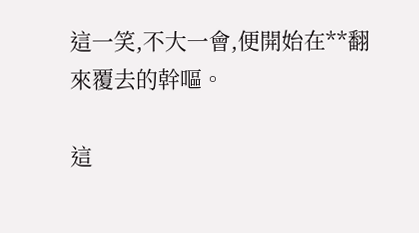這一笑,不大一會,便開始在**翻來覆去的幹嘔。

這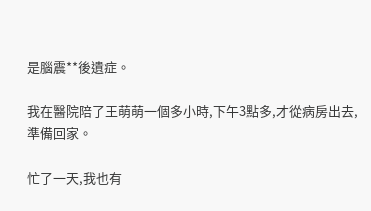是腦震**後遺症。

我在醫院陪了王萌萌一個多小時,下午3點多,才從病房出去,準備回家。

忙了一天,我也有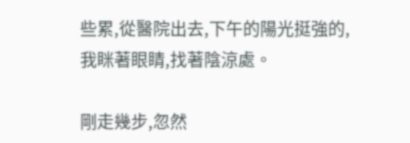些累,從醫院出去,下午的陽光挺強的,我眯著眼睛,找著陰涼處。

剛走幾步,忽然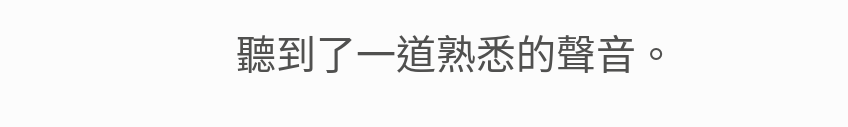聽到了一道熟悉的聲音。